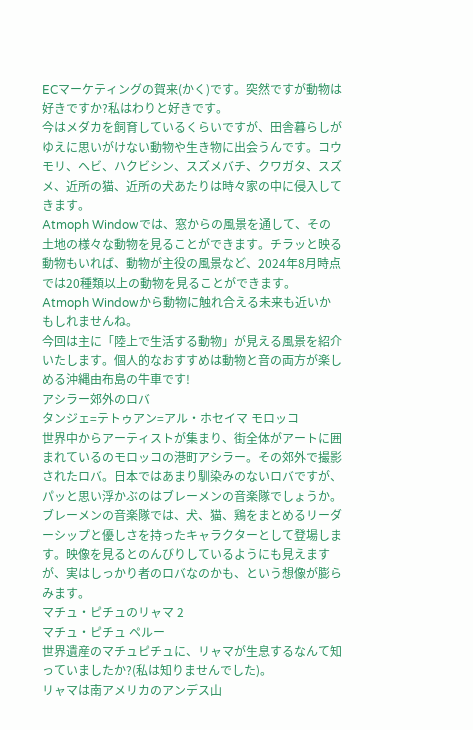ECマーケティングの賀来(かく)です。突然ですが動物は好きですか?私はわりと好きです。
今はメダカを飼育しているくらいですが、田舎暮らしがゆえに思いがけない動物や生き物に出会うんです。コウモリ、ヘビ、ハクビシン、スズメバチ、クワガタ、スズメ、近所の猫、近所の犬あたりは時々家の中に侵入してきます。
Atmoph Windowでは、窓からの風景を通して、その土地の様々な動物を見ることができます。チラッと映る動物もいれば、動物が主役の風景など、2024年8月時点では20種類以上の動物を見ることができます。Atmoph Windowから動物に触れ合える未来も近いかもしれませんね。
今回は主に「陸上で生活する動物」が見える風景を紹介いたします。個人的なおすすめは動物と音の両方が楽しめる沖縄由布島の牛車です!
アシラー郊外のロバ
タンジェ=テトゥアン=アル・ホセイマ モロッコ
世界中からアーティストが集まり、街全体がアートに囲まれているのモロッコの港町アシラー。その郊外で撮影されたロバ。日本ではあまり馴染みのないロバですが、パッと思い浮かぶのはブレーメンの音楽隊でしょうか。
ブレーメンの音楽隊では、犬、猫、鶏をまとめるリーダーシップと優しさを持ったキャラクターとして登場します。映像を見るとのんびりしているようにも見えますが、実はしっかり者のロバなのかも、という想像が膨らみます。
マチュ・ピチュのリャマ 2
マチュ・ピチュ ペルー
世界遺産のマチュピチュに、リャマが生息するなんて知っていましたか?(私は知りませんでした)。
リャマは南アメリカのアンデス山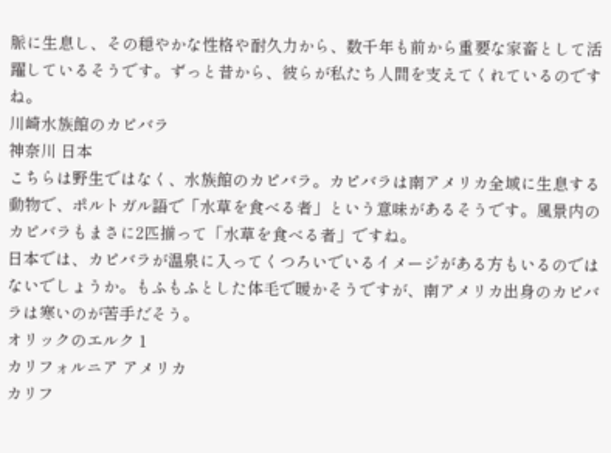脈に生息し、その穏やかな性格や耐久力から、数千年も前から重要な家畜として活躍しているそうです。ずっと昔から、彼らが私たち人間を支えてくれているのですね。
川崎水族館のカピバラ
神奈川 日本
こちらは野生ではなく、水族館のカピバラ。カピバラは南アメリカ全域に生息する動物で、ポルトガル語で「水草を食べる者」という意味があるそうです。風景内のカピバラもまさに2匹揃って「水草を食べる者」ですね。
日本では、カピバラが温泉に入ってくつろいでいるイメージがある方もいるのではないでしょうか。もふもふとした体毛で暖かそうですが、南アメリカ出身のカピバラは寒いのが苦手だそう。
オリックのエルク 1
カリフォルニア アメリカ
カリフ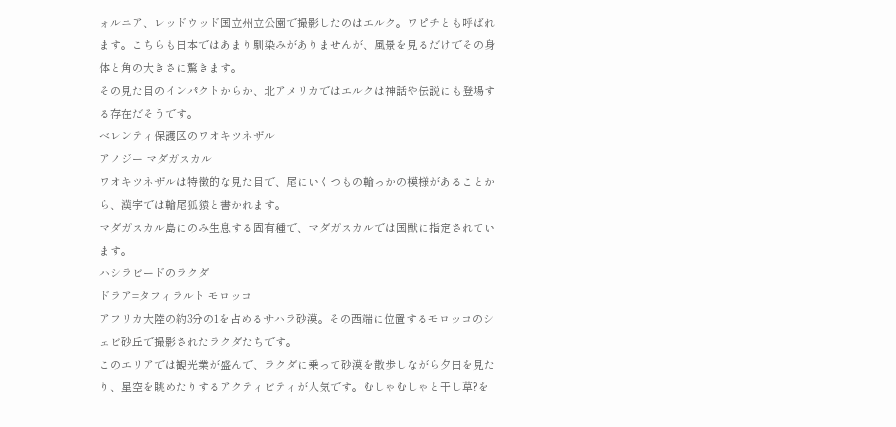ォルニア、レッドウッド国立州立公園で撮影したのはエルク。ワピチとも呼ばれます。こちらも日本ではあまり馴染みがありませんが、風景を見るだけでその身体と角の大きさに驚きます。
その見た目のインパクトからか、北アメリカではエルクは神話や伝説にも登場する存在だそうです。
ベレンティ保護区のワオキツネザル
アノジー マダガスカル
ワオキツネザルは特徴的な見た目で、尾にいくつもの輪っかの模様があることから、漢字では輪尾狐猿と書かれます。
マダガスカル島にのみ生息する固有種で、マダガスカルでは国獣に指定されています。
ハシラビードのラクダ
ドラア=タフィラルト モロッコ
アフリカ大陸の約3分の1を占めるサハラ砂漠。その西端に位置するモロッコのシェビ砂丘で撮影されたラクダたちです。
このエリアでは観光業が盛んで、ラクダに乗って砂漠を散歩しながら夕日を見たり、星空を眺めたりするアクティビティが人気です。むしゃむしゃと干し草?を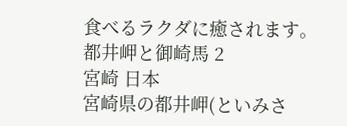食べるラクダに癒されます。
都井岬と御崎馬 2
宮崎 日本
宮崎県の都井岬(といみさ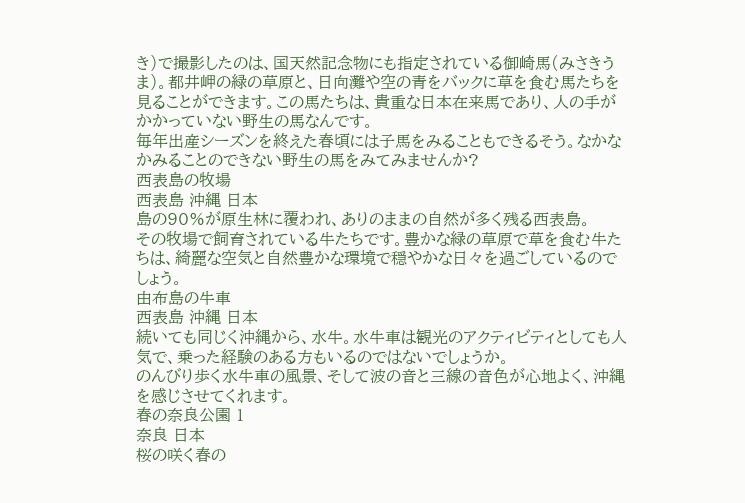き)で撮影したのは、国天然記念物にも指定されている御崎馬(みさきうま)。都井岬の緑の草原と、日向灘や空の青をバックに草を食む馬たちを見ることができます。この馬たちは、貴重な日本在来馬であり、人の手がかかっていない野生の馬なんです。
毎年出産シーズンを終えた春頃には子馬をみることもできるそう。なかなかみることのできない野生の馬をみてみませんか?
西表島の牧場
西表島 沖縄 日本
島の90%が原生林に覆われ、ありのままの自然が多く残る西表島。
その牧場で飼育されている牛たちです。豊かな緑の草原で草を食む牛たちは、綺麗な空気と自然豊かな環境で穏やかな日々を過ごしているのでしょう。
由布島の牛車
西表島 沖縄 日本
続いても同じく沖縄から、水牛。水牛車は観光のアクティビティとしても人気で、乗った経験のある方もいるのではないでしょうか。
のんびり歩く水牛車の風景、そして波の音と三線の音色が心地よく、沖縄を感じさせてくれます。
春の奈良公園 1
奈良 日本
桜の咲く春の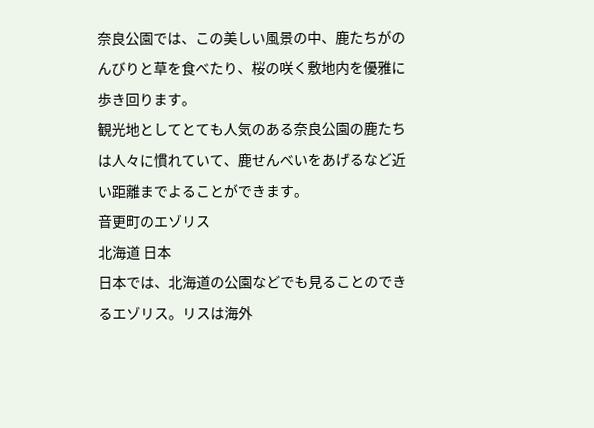奈良公園では、この美しい風景の中、鹿たちがのんびりと草を食べたり、桜の咲く敷地内を優雅に歩き回ります。
観光地としてとても人気のある奈良公園の鹿たちは人々に慣れていて、鹿せんべいをあげるなど近い距離までよることができます。
音更町のエゾリス
北海道 日本
日本では、北海道の公園などでも見ることのできるエゾリス。リスは海外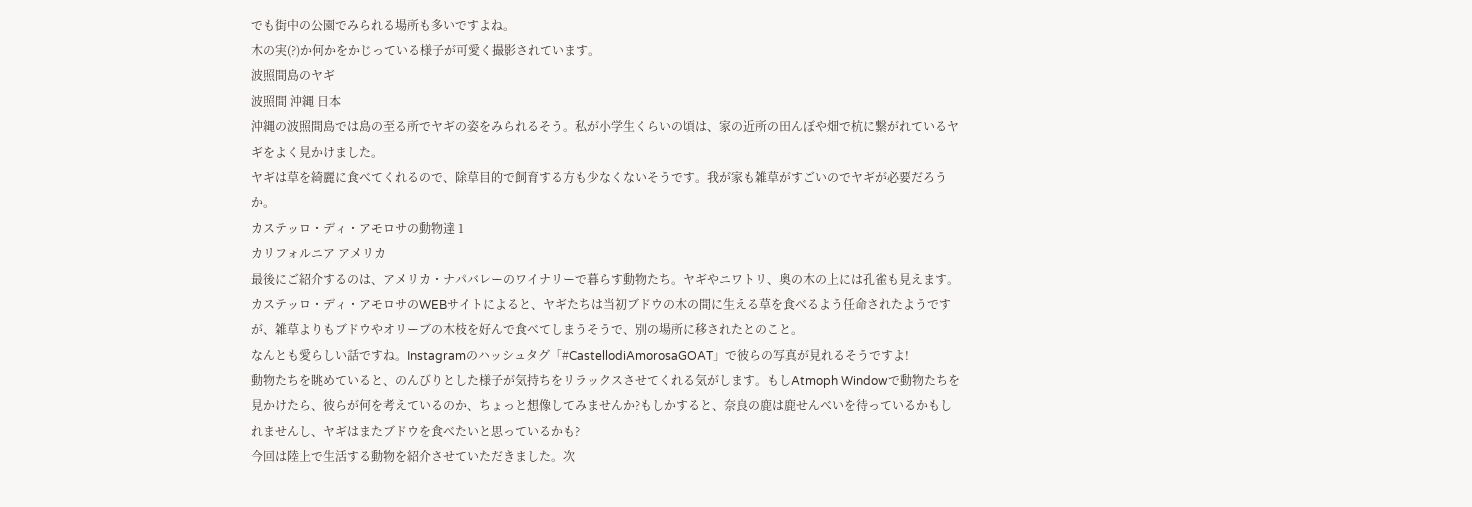でも街中の公園でみられる場所も多いですよね。
木の実(?)か何かをかじっている様子が可愛く撮影されています。
波照間島のヤギ
波照間 沖縄 日本
沖縄の波照間島では島の至る所でヤギの姿をみられるそう。私が小学生くらいの頃は、家の近所の田んぼや畑で杭に繋がれているヤギをよく見かけました。
ヤギは草を綺麗に食べてくれるので、除草目的で飼育する方も少なくないそうです。我が家も雑草がすごいのでヤギが必要だろうか。
カステッロ・ディ・アモロサの動物達 1
カリフォルニア アメリカ
最後にご紹介するのは、アメリカ・ナパバレーのワイナリーで暮らす動物たち。ヤギやニワトリ、奥の木の上には孔雀も見えます。
カステッロ・ディ・アモロサのWEBサイトによると、ヤギたちは当初ブドウの木の間に生える草を食べるよう任命されたようですが、雑草よりもブドウやオリーブの木枝を好んで食べてしまうそうで、別の場所に移されたとのこと。
なんとも愛らしい話ですね。Instagramのハッシュタグ「#CastellodiAmorosaGOAT」で彼らの写真が見れるそうですよ!
動物たちを眺めていると、のんびりとした様子が気持ちをリラックスさせてくれる気がします。もしAtmoph Windowで動物たちを見かけたら、彼らが何を考えているのか、ちょっと想像してみませんか?もしかすると、奈良の鹿は鹿せんべいを待っているかもしれませんし、ヤギはまたブドウを食べたいと思っているかも?
今回は陸上で生活する動物を紹介させていただきました。次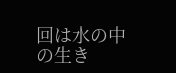回は水の中の生き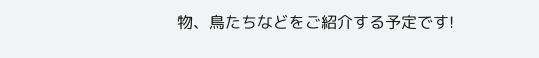物、鳥たちなどをご紹介する予定です!